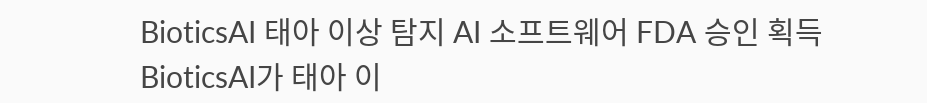BioticsAI 태아 이상 탐지 AI 소프트웨어 FDA 승인 획득
BioticsAI가 태아 이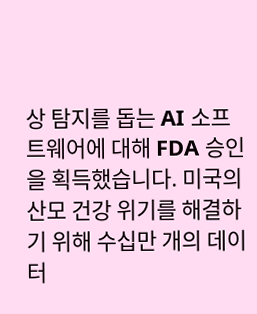상 탐지를 돕는 AI 소프트웨어에 대해 FDA 승인을 획득했습니다. 미국의 산모 건강 위기를 해결하기 위해 수십만 개의 데이터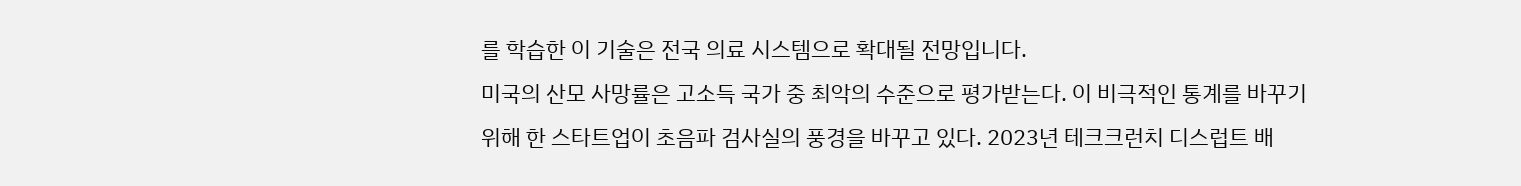를 학습한 이 기술은 전국 의료 시스템으로 확대될 전망입니다.
미국의 산모 사망률은 고소득 국가 중 최악의 수준으로 평가받는다. 이 비극적인 통계를 바꾸기 위해 한 스타트업이 초음파 검사실의 풍경을 바꾸고 있다. 2023년 테크크런치 디스럽트 배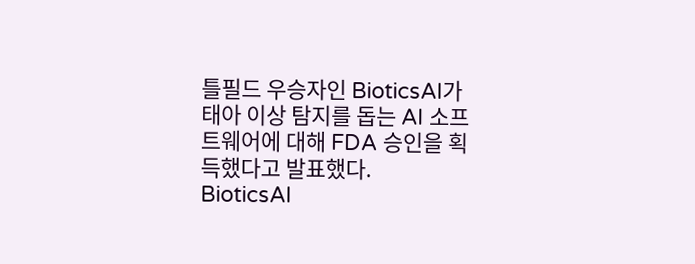틀필드 우승자인 BioticsAI가 태아 이상 탐지를 돕는 AI 소프트웨어에 대해 FDA 승인을 획득했다고 발표했다.
BioticsAI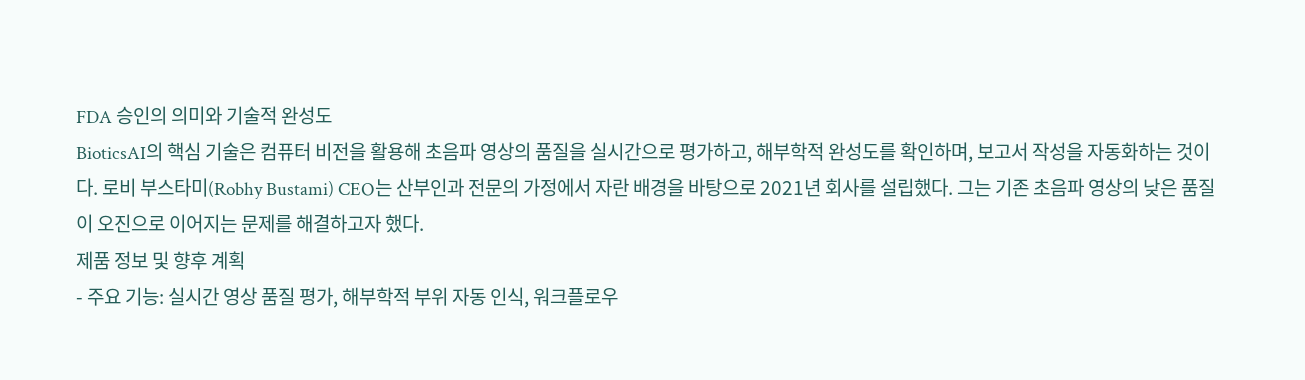FDA 승인의 의미와 기술적 완성도
BioticsAI의 핵심 기술은 컴퓨터 비전을 활용해 초음파 영상의 품질을 실시간으로 평가하고, 해부학적 완성도를 확인하며, 보고서 작성을 자동화하는 것이다. 로비 부스타미(Robhy Bustami) CEO는 산부인과 전문의 가정에서 자란 배경을 바탕으로 2021년 회사를 설립했다. 그는 기존 초음파 영상의 낮은 품질이 오진으로 이어지는 문제를 해결하고자 했다.
제품 정보 및 향후 계획
- 주요 기능: 실시간 영상 품질 평가, 해부학적 부위 자동 인식, 워크플로우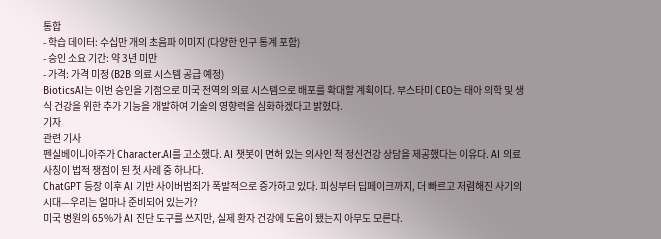통합
- 학습 데이터: 수십만 개의 초음파 이미지 (다양한 인구 통계 포함)
- 승인 소요 기간: 약 3년 미만
- 가격: 가격 미정 (B2B 의료 시스템 공급 예정)
BioticsAI는 이번 승인을 기점으로 미국 전역의 의료 시스템으로 배포를 확대할 계획이다. 부스타미 CEO는 태아 의학 및 생식 건강을 위한 추가 기능을 개발하여 기술의 영향력을 심화하겠다고 밝혔다.
기자
관련 기사
펜실베이니아주가 Character.AI를 고소했다. AI 챗봇이 면허 있는 의사인 척 정신건강 상담을 제공했다는 이유다. AI 의료 사칭이 법적 쟁점이 된 첫 사례 중 하나다.
ChatGPT 등장 이후 AI 기반 사이버범죄가 폭발적으로 증가하고 있다. 피싱부터 딥페이크까지, 더 빠르고 저렴해진 사기의 시대—우리는 얼마나 준비되어 있는가?
미국 병원의 65%가 AI 진단 도구를 쓰지만, 실제 환자 건강에 도움이 됐는지 아무도 모른다.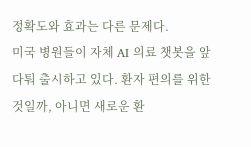정확도와 효과는 다른 문제다.
미국 병원들이 자체 AI 의료 챗봇을 앞다퉈 출시하고 있다. 환자 편의를 위한 것일까, 아니면 새로운 환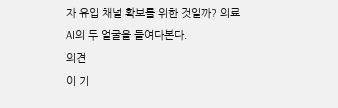자 유입 채널 확보를 위한 것일까? 의료 AI의 두 얼굴을 들여다본다.
의견
이 기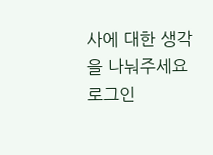사에 대한 생각을 나눠주세요
로그인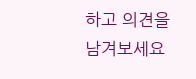하고 의견을 남겨보세요